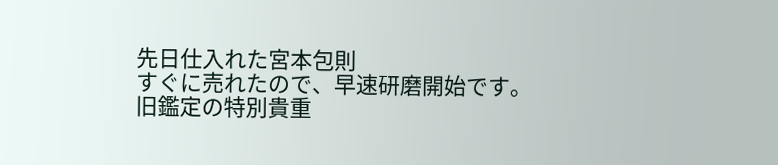先日仕入れた宮本包則
すぐに売れたので、早速研磨開始です。
旧鑑定の特別貴重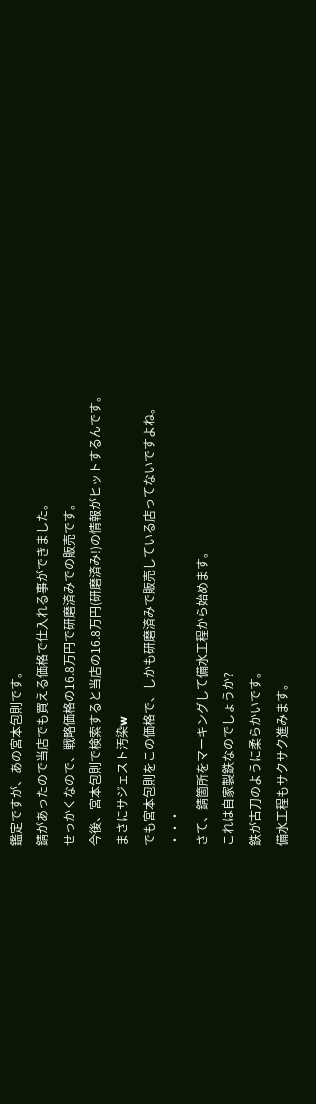鑑定ですが、あの宮本包則です。
錆があったので当店でも買える価格で仕入れる事ができました。
せっかくなので、戦略価格の16.8万円で研磨済みでの販売です。
今後、宮本包則で検索すると当店の16.8万円(研磨済み!)の情報がヒットするんです。
まさにサジェスト汚染w
でも宮本包則をこの価格で、しかも研磨済みで販売している店ってないですよね。
・・・
さて、錆箇所をマーキングして備水工程から始めます。
これは自家製鉄なのでしょうか?
鉄が古刀のように柔らかいです。
備水工程もサクサク進みます。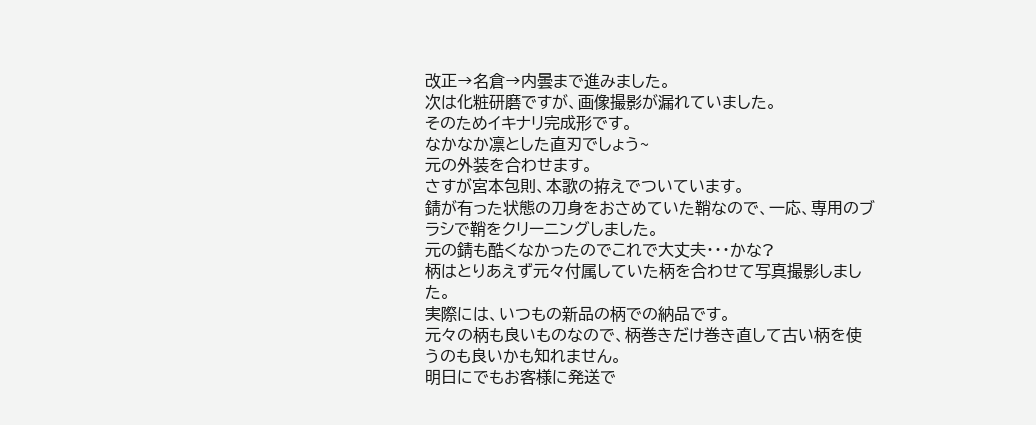改正→名倉→内曇まで進みました。
次は化粧研磨ですが、画像撮影が漏れていました。
そのためイキナリ完成形です。
なかなか凛とした直刃でしょう~
元の外装を合わせます。
さすが宮本包則、本歌の拵えでついています。
錆が有った状態の刀身をおさめていた鞘なので、一応、専用のブラシで鞘をクリーニングしました。
元の錆も酷くなかったのでこれで大丈夫・・・かな?
柄はとりあえず元々付属していた柄を合わせて写真撮影しました。
実際には、いつもの新品の柄での納品です。
元々の柄も良いものなので、柄巻きだけ巻き直して古い柄を使うのも良いかも知れません。
明日にでもお客様に発送で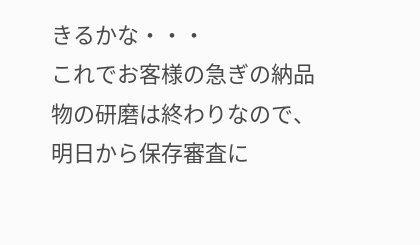きるかな・・・
これでお客様の急ぎの納品物の研磨は終わりなので、明日から保存審査に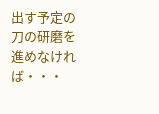出す予定の刀の研磨を進めなければ・・・